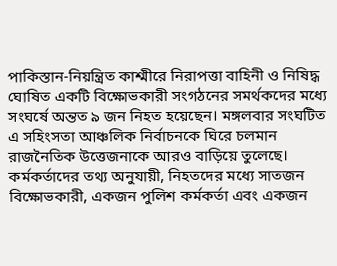পাকিস্তান-নিয়ন্ত্রিত কাশ্মীরে নিরাপত্তা বাহিনী ও নিষিদ্ধ ঘোষিত একটি বিক্ষোভকারী সংগঠনের সমর্থকদের মধ্যে সংঘর্ষে অন্তত ৯ জন নিহত হয়েছেন। মঙ্গলবার সংঘটিত এ সহিংসতা আঞ্চলিক নির্বাচনকে ঘিরে চলমান রাজনৈতিক উত্তেজনাকে আরও বাড়িয়ে তুলেছে।
কর্মকর্তাদের তথ্য অনুযায়ী, নিহতদের মধ্যে সাতজন বিক্ষোভকারী, একজন পুলিশ কর্মকর্তা এবং একজন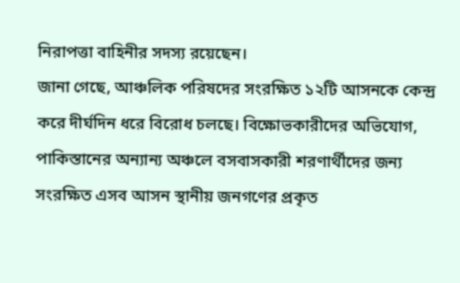নিরাপত্তা বাহিনীর সদস্য রয়েছেন।
জানা গেছে, আঞ্চলিক পরিষদের সংরক্ষিত ১২টি আসনকে কেন্দ্র করে দীর্ঘদিন ধরে বিরোধ চলছে। বিক্ষোভকারীদের অভিযোগ, পাকিস্তানের অন্যান্য অঞ্চলে বসবাসকারী শরণার্থীদের জন্য সংরক্ষিত এসব আসন স্থানীয় জনগণের প্রকৃত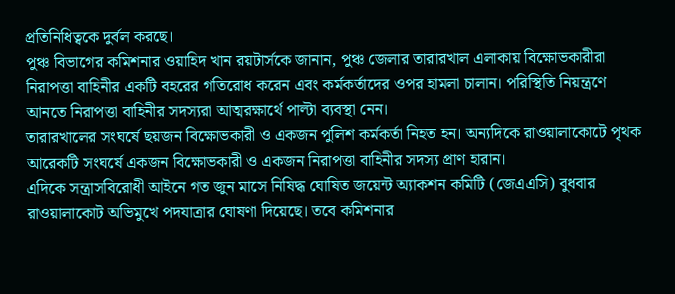প্রতিনিধিত্বকে দুর্বল করছে।
পুঞ্চ বিভাগের কমিশনার ওয়াহিদ খান রয়টার্সকে জানান, পুঞ্চ জেলার তারারখাল এলাকায় বিক্ষোভকারীরা নিরাপত্তা বাহিনীর একটি বহরের গতিরোধ করেন এবং কর্মকর্তাদের ওপর হামলা চালান। পরিস্থিতি নিয়ন্ত্রণে আনতে নিরাপত্তা বাহিনীর সদস্যরা আত্মরক্ষার্থে পাল্টা ব্যবস্থা নেন।
তারারখালের সংঘর্ষে ছয়জন বিক্ষোভকারী ও একজন পুলিশ কর্মকর্তা নিহত হন। অন্যদিকে রাওয়ালাকোটে পৃথক আরেকটি সংঘর্ষে একজন বিক্ষোভকারী ও একজন নিরাপত্তা বাহিনীর সদস্য প্রাণ হারান।
এদিকে সন্ত্রাসবিরোধী আইনে গত জুন মাসে নিষিদ্ধ ঘোষিত জয়েন্ট অ্যাকশন কমিটি (জেএএসি) বুধবার রাওয়ালাকোট অভিমুখে পদযাত্রার ঘোষণা দিয়েছে। তবে কমিশনার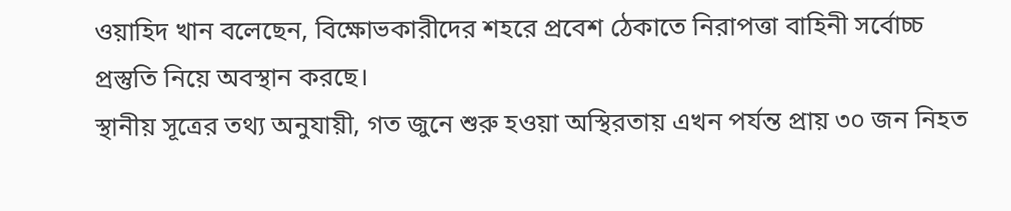ওয়াহিদ খান বলেছেন, বিক্ষোভকারীদের শহরে প্রবেশ ঠেকাতে নিরাপত্তা বাহিনী সর্বোচ্চ প্রস্তুতি নিয়ে অবস্থান করছে।
স্থানীয় সূত্রের তথ্য অনুযায়ী, গত জুনে শুরু হওয়া অস্থিরতায় এখন পর্যন্ত প্রায় ৩০ জন নিহত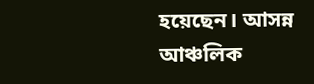হয়েছেন। আসন্ন আঞ্চলিক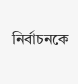নির্বাচনকে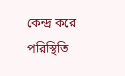কেন্দ্র করে পরিস্থিতি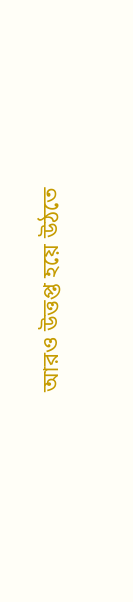আরও উত্তপ্ত হয়ে উঠতে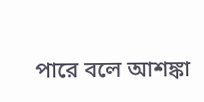পারে বলে আশঙ্কা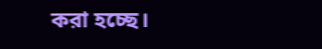করা হচ্ছে।